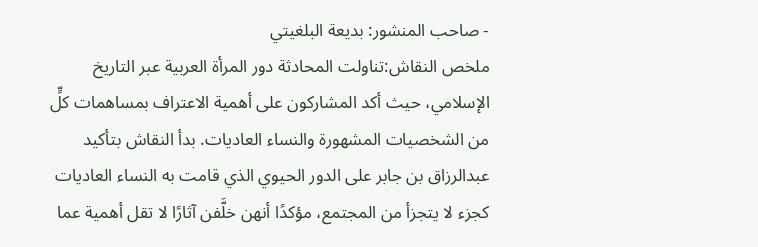- صاحب المنشور: بديعة البلغيتي
ملخص النقاش:تناولت المحادثة دور المرأة العربية عبر التاريخ الإسلامي، حيث أكد المشاركون على أهمية الاعتراف بمساهمات كلٍّ من الشخصيات المشهورة والنساء العاديات. بدأ النقاش بتأكيد عبدالرزاق بن جابر على الدور الحيوي الذي قامت به النساء العاديات كجزء لا يتجزأ من المجتمع، مؤكدًا أنهن خلَّفن آثارًا لا تقل أهمية عما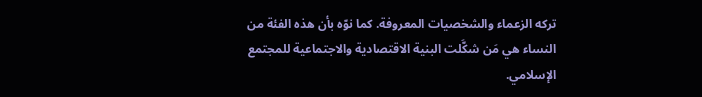تركه الزعماء والشخصيات المعروفة. كما نوّه بأن هذه الفئة من النساء هي مَن شكَّلت البنية الاقتصادية والاجتماعية للمجتمع الإسلامي.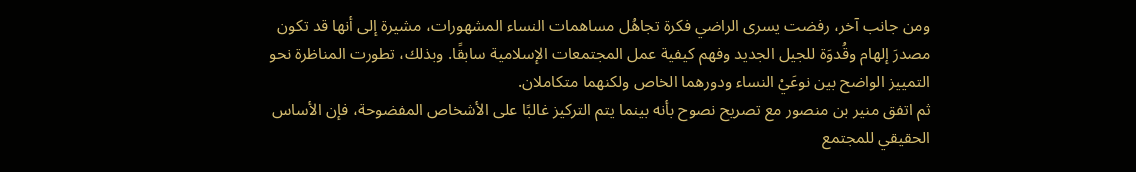ومن جانب آخر، رفضت يسرى الراضي فكرة تجاهُل مساهمات النساء المشهورات، مشيرة إلى أنها قد تكون مصدرَ إلهام وقُدوَة للجيل الجديد وفهم كيفية عمل المجتمعات الإسلامية سابقًا. وبذلك، تطورت المناظرة نحو التمييز الواضح بين نوعَيْ النساء ودورهما الخاص ولكنهما متكاملان.
ثم اتفق منير بن منصور مع تصريح نصوح بأنه بينما يتم التركيز غالبًا على الأشخاص المفضوحة، فإن الأساس الحقيقي للمجتمع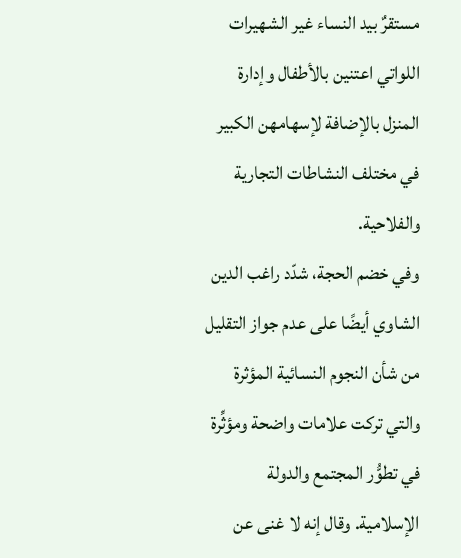مستقرٌ بيد النساء غير الشهيرات اللواتي اعتنين بالأطفال وإدارة المنزل بالإضافة لإسهامهن الكبير في مختلف النشاطات التجارية والفلاحية.
وفي خضم الحجة، شدّد راغب الدين الشاوي أيضًا على عدم جواز التقليل من شأن النجوم النسائية المؤثرة والتي تركت علامات واضحة ومؤثِّرة في تطوُّر المجتمع والدولة الإسلامية. وقال إنه لا غنى عن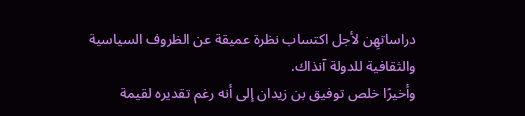دراساتهِن لأجل اكتساب نظرة عميقة عن الظروف السياسية والثقافية للدولة آنذاك.
وأخيرًا خلص توفيق بن زيدان إلى أنه رغم تقديره لقيمة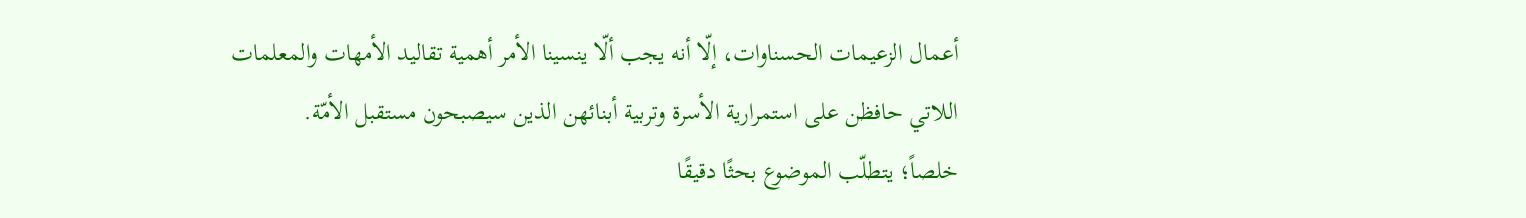أعمال الزعيمات الحسناوات، إلّا أنه يجب ألّا ينسينا الأمر أهمية تقاليد الأمهات والمعلمات اللاتي حافظن على استمرارية الأسرة وتربية أبنائهن الذين سيصبحون مستقبل الأمّة.
خلصاً؛ يتطلّب الموضوع بحثًا دقيقًا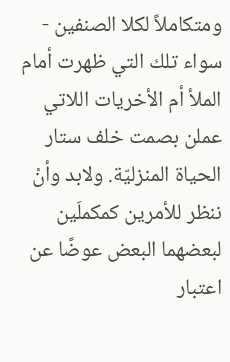ومتكاملاً لكلا الصنفين - سواء تلك التي ظهرت أمام الملأ أم الأخريات اللاتي عملن بصمت خلف ستار الحياة المنزليّة. ولابد وأنْ ننظر للأمرين كمكملَين لبعضهما البعض عوضًا عن اعتبار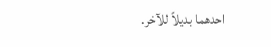احدهما بديلاً للآخر.